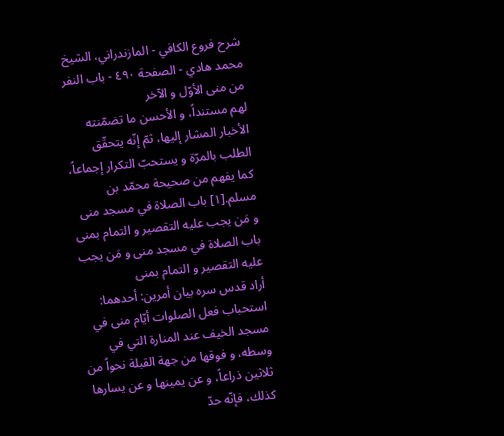شرح فروع الكافي - المازندراني، الشيخ محمد هادي - الصفحة ٤٩٠ - باب النفر من منى الأوّل و الآخر
لهم مستنداً، و الأحسن ما تضمّنته الأخبار المشار إليها، ثمّ إنّه يتحقّق الطلب بالمرّة و يستحبّ التكرار إجماعاً، كما يفهم من صحيحة محمّد بن مسلم.[١] باب الصلاة في مسجد منى و مَن يجب عليه التقصير و التمام بمنى
باب الصلاة في مسجد منى و مَن يجب عليه التقصير و التمام بمنى
أراد قدس سره بيان أمرين: أحدهما: استحباب فعل الصلوات أيّام منى في مسجد الخيف عند المنارة التي في وسطه، و فوقها من جهة القبلة نحواً من ثلاثين ذراعاً، و عن يمينها و عن يسارها كذلك، فإنّه حدّ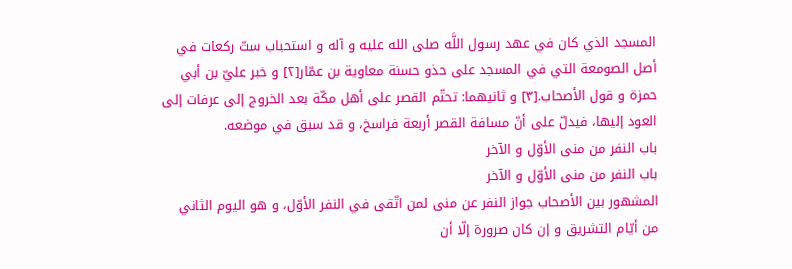المسجد الذي كان في عهد رسول اللَّه صلى الله عليه و آله و استحباب ستّ ركعات في أصل الصومعة التي في المسجد على حذو حسنة معاوية بن عمّار[٢] و خبر عليّ بن أبي حمزة و قول الأصحاب.[٣] و ثانيهما: تحتّم القصر على أهل مكّة بعد الخروج إلى عرفات إلى العود إليها، فيدلّ على أنّ مسافة القصر أربعة فراسخ، و قد سبق في موضعه.
باب النفر من منى الأوّل و الآخر
باب النفر من منى الأوّل و الآخر
المشهور بين الأصحاب جواز النفر عن منى لمن اتّقى في النفر الأوّل، و هو اليوم الثاني من أيّام التشريق و إن كان صرورة إلّا أن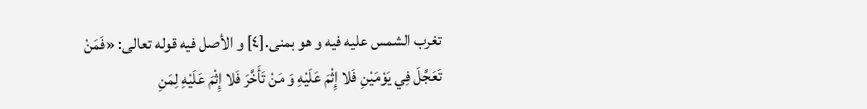تغرب الشمس عليه فيه و هو بمنى.[٤] و الأصل فيه قوله تعالى: «فَمَنْ تَعَجَّلَ فِي يَوْمَيْنِ فَلا إِثْمَ عَلَيْهِ وَ مَنْ تَأَخَّرَ فَلا إِثْمَ عَلَيْهِ لِمَنِ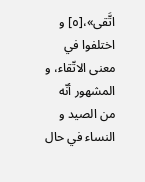اتَّقى»،[٥] و اختلفوا في معنى الاتّقاء، و المشهور أنّه من الصيد و النساء في حال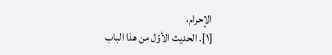الإحرام،
[١]. الحديث الأوّل من هذا الباب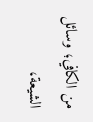من الكافي؛ وسائل الشيعة،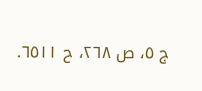ج ٥، ص ٢٦٨، ح ٦٥١١.